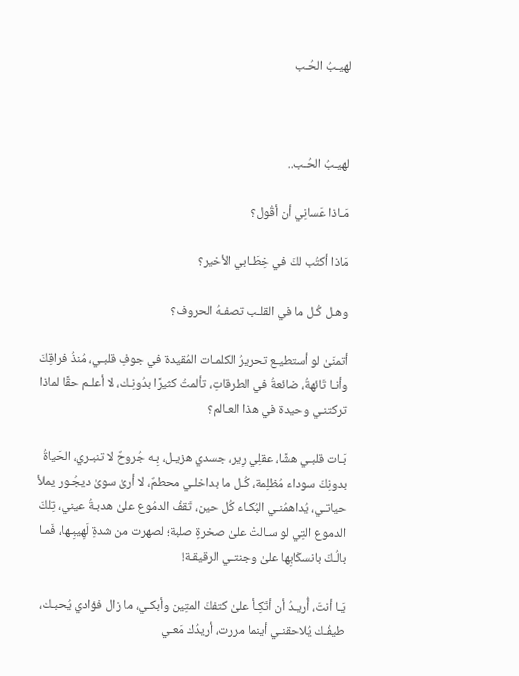لهيـبُ الحُـب



لهيـبُ الحُـب..

مَـاذا عَسانِي أن أقُول؟

مَاذا أكتُب لكَ في خِطَـابي الأخير؟

وهـل كُـل ما في القلـب تصفـهُ الحروف؟

أتمنَىٰ لو أستطيـع تحريرُ الكلمـات المُقيدة في جوفِ قلبـي، مُنذُ فراقِكَ وأنـا تَائهةُ، ضائعةُ في الطرقاتِ، تألمتُ كثيرًا بدُونِـك، لا أعلـم حقًا لماذا تركتنـي وحيدة في هذا العـالم؟

بَـات قلبـي هشًا، عقلِي رِير، جسدي هزيـل، بِـه جُروحٌ لا تنبـري، الحَياةُ بدونِكَ سوداء مُظلِمة، كُـل ما بداخلـي محطمٌ، لا أرىٰ سوىٰ ديجُـور يملأ حياتـي، يُداهمُنـي البُكـاء كُل حين، تَقفُ الدمُوع علىٰ هدبـةُ عيني، تِلكَ الدموع التِي لو سـالتْ علىٰ صخرةٍ صلبة؛ لصهرت من شدةِ لَهِيبِـها، فَمـا بالُـكَ بانسكَابِها علىٰ وجنتـي الرقيقـة!

يَـا أنتَ، أُريـدُ أن أتَكِـأ علىٰ كتفكَ المتِين وأبكـي، ما زال فؤادي يُحبـك، طيفُـك يُلاحقنـي أينما مررت، أريدُك مَعـي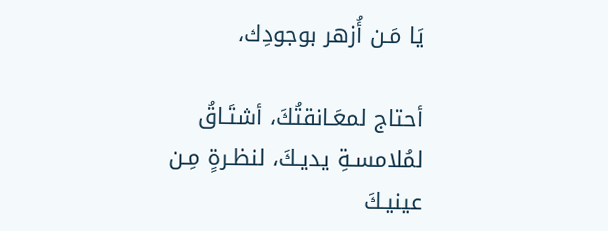يَا مَـن أُزهر بوجودِك،

أحتاج لمعَـانقتُكَ، أشتَـاقُ لمُلامسـةِ يديـكَ، لنظـرةٍ مِـن عينيـكَ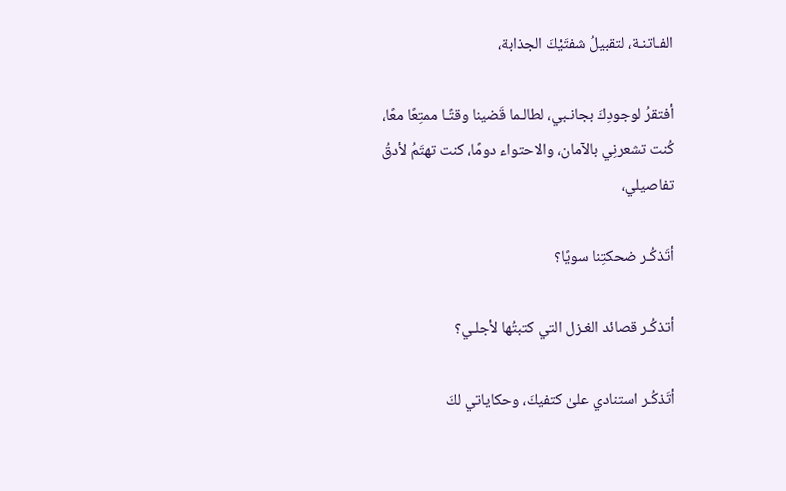الفـاتنـة، لتقبيلُ شفتَيْكَ الجذابة،

أفتقرُ لوجودِكَ بجانـبي، لطالـما قَضينا وقتًـا ممتِعًا معًا، كُنت تشعرنِي بالآمان، والاحتواء دومًا، كنت تهتَمُ لأدقُ تفاصيلي،

أتَذكُـر ضحكتِنا سويًا؟

أتذكُـر قصائد الغـزل التي كتبتُها لأجلـي؟

أتَذكُـر استنادي علىٰ كتفيكَ، وحكاياتي لكَ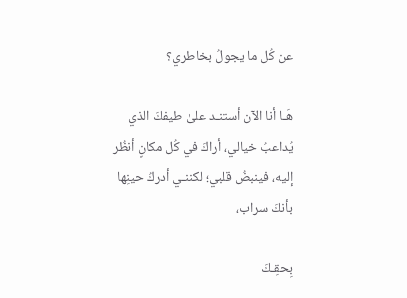عن كُل ما يجولُ بخاطري؟

هَـا أنا الآن أستنـد علىٰ طيفكَ الذي يُداعبُ خيالي، أراكَ في كُل مكانٍ أنظُر إليه، فينبضُ قلبي؛ لكننـي أدركُ حينِها بأنكَ سراب،

بِحقِـكَ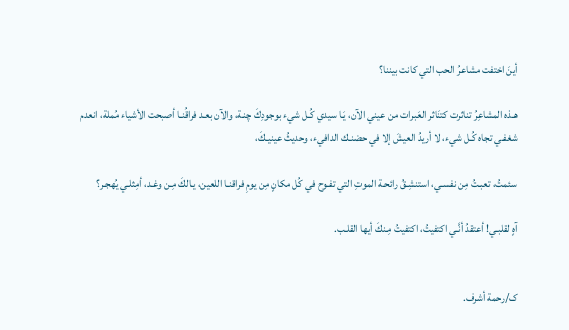أينَ اختفت مشاعرُ الحب التي كانت بيننا؟

هـذه المشاعِرُ تناثرت كتنَاثر العَبرات من عيني الآن، يَـا سيدي كُـل شيء بوجودِكَ چنـة، والآن بعـد فراقُنـا أصبحت الأشياء مُملة، انعدم شغفـي تجاه كُـل شيء، لا أريدُ العيشَ إلا في حضنـك الدافيء، وحديثُ عينيـكَ،

سئمتُ، تعبـتُ مِن نفسـي، استنشِـقُ رائحـة الموتِ التي تفـوح في كُل مكانٍ مِن يومِ فراقنـا اللعين، يـالكَ مِـن وغـد، أمِثلـي يُهجـر؟

آهٍ لقلبـي! أعتقدُ أنَّـي اكتفيتُ، اكتفيتُ مِـنكَ أيها القلـب.


ک/رحمة أشرف.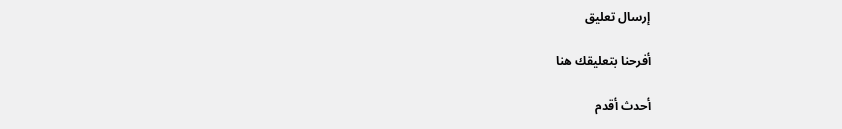إرسال تعليق

أفرحنا بتعليقك هنا

أحدث أقدم